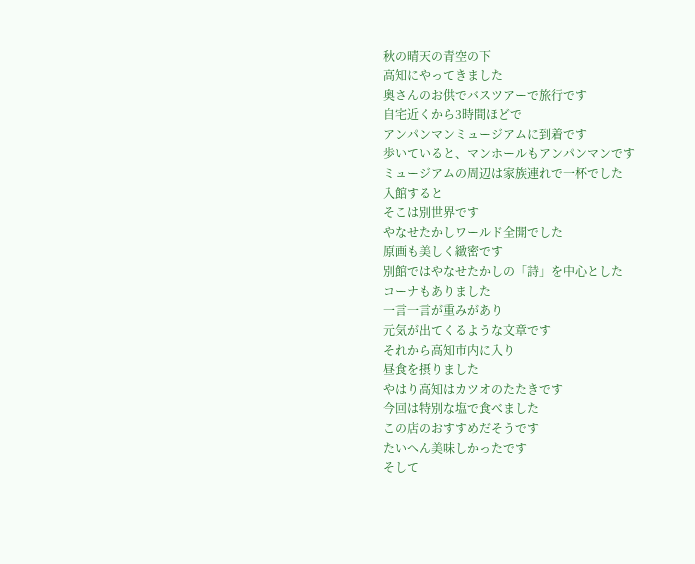秋の晴天の青空の下
高知にやってきました
奥さんのお供でバスツアーで旅行です
自宅近くから3時間ほどで
アンパンマンミュージアムに到着です
歩いていると、マンホールもアンパンマンです
ミュージアムの周辺は家族連れで一杯でした
入館すると
そこは別世界です
やなせたかしワールド全開でした
原画も美しく緻密です
別館ではやなせたかしの「詩」を中心とした
コーナもありました
一言一言が重みがあり
元気が出てくるような文章です
それから高知市内に入り
昼食を摂りました
やはり高知はカツオのたたきです
今回は特別な塩で食べました
この店のおすすめだそうです
たいへん美味しかったです
そして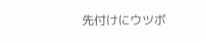先付けにウツボ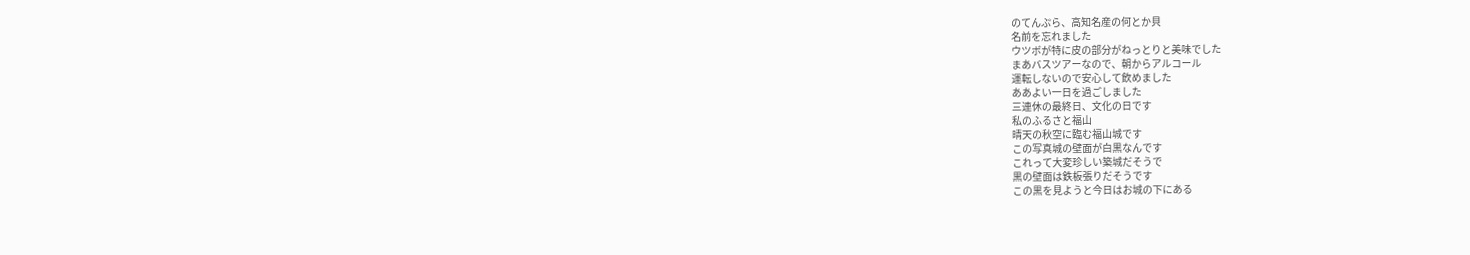のてんぷら、高知名産の何とか貝
名前を忘れました
ウツボが特に皮の部分がねっとりと美味でした
まあバスツアーなので、朝からアルコール
運転しないので安心して飲めました
ああよい一日を過ごしました
三連休の最終日、文化の日です
私のふるさと福山
晴天の秋空に臨む福山城です
この写真城の壁面が白黒なんです
これって大変珍しい築城だそうで
黒の壁面は鉄板張りだそうです
この黒を見ようと今日はお城の下にある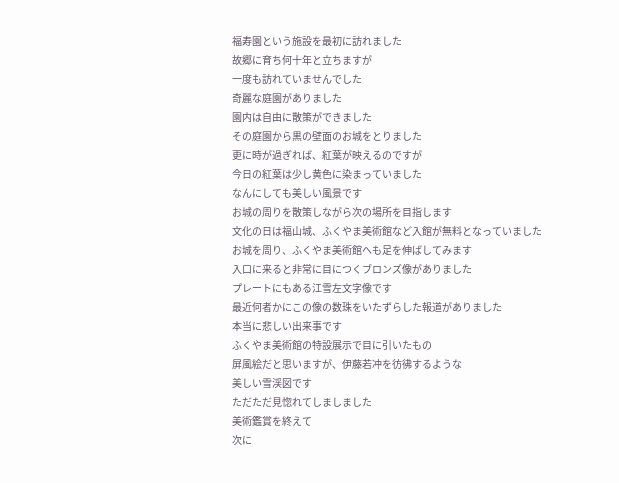福寿園という施設を最初に訪れました
故郷に育ち何十年と立ちますが
一度も訪れていませんでした
奇麗な庭園がありました
園内は自由に散策ができました
その庭園から黒の壁面のお城をとりました
更に時が過ぎれば、紅葉が映えるのですが
今日の紅葉は少し黄色に染まっていました
なんにしても美しい風景です
お城の周りを散策しながら次の場所を目指します
文化の日は福山城、ふくやま美術館など入館が無料となっていました
お城を周り、ふくやま美術館へも足を伸ばしてみます
入口に来ると非常に目につくブロンズ像がありました
プレートにもある江雪左文字像です
最近何者かにこの像の数珠をいたずらした報道がありました
本当に悲しい出来事です
ふくやま美術館の特設展示で目に引いたもの
屏風絵だと思いますが、伊藤若冲を彷彿するような
美しい雪渓図です
ただただ見惚れてしましました
美術鑑賞を終えて
次に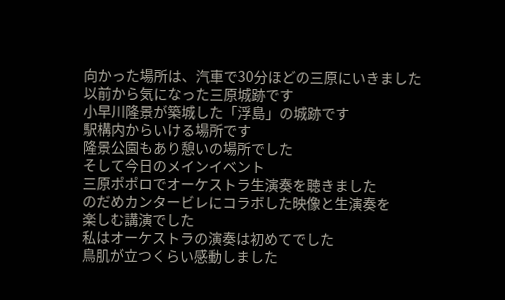向かった場所は、汽車で30分ほどの三原にいきました
以前から気になった三原城跡です
小早川隆景が築城した「浮島」の城跡です
駅構内からいける場所です
隆景公園もあり憩いの場所でした
そして今日のメインイベント
三原ポポロでオーケストラ生演奏を聴きました
のだめカンタービレにコラボした映像と生演奏を
楽しむ講演でした
私はオーケストラの演奏は初めてでした
鳥肌が立つくらい感動しました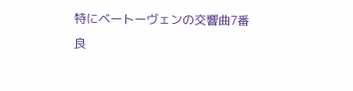特にベートーヴェンの交響曲7番
良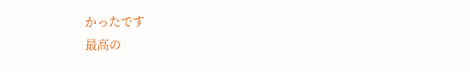かったです
最高の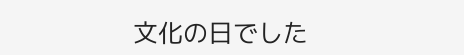文化の日でした